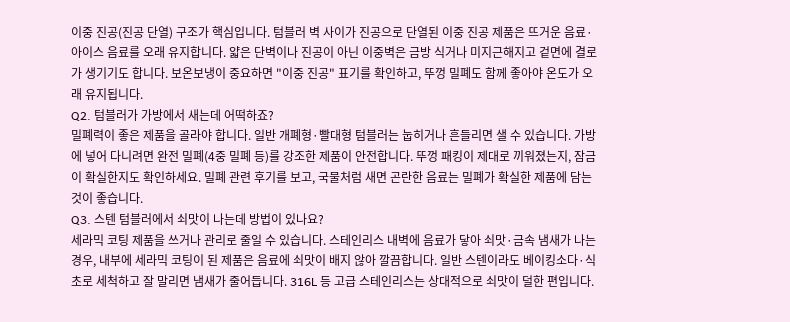이중 진공(진공 단열) 구조가 핵심입니다. 텀블러 벽 사이가 진공으로 단열된 이중 진공 제품은 뜨거운 음료·아이스 음료를 오래 유지합니다. 얇은 단벽이나 진공이 아닌 이중벽은 금방 식거나 미지근해지고 겉면에 결로가 생기기도 합니다. 보온보냉이 중요하면 "이중 진공" 표기를 확인하고, 뚜껑 밀폐도 함께 좋아야 온도가 오래 유지됩니다.
Q2. 텀블러가 가방에서 새는데 어떡하죠?
밀폐력이 좋은 제품을 골라야 합니다. 일반 개폐형·빨대형 텀블러는 눕히거나 흔들리면 샐 수 있습니다. 가방에 넣어 다니려면 완전 밀폐(4중 밀폐 등)를 강조한 제품이 안전합니다. 뚜껑 패킹이 제대로 끼워졌는지, 잠금이 확실한지도 확인하세요. 밀폐 관련 후기를 보고, 국물처럼 새면 곤란한 음료는 밀폐가 확실한 제품에 담는 것이 좋습니다.
Q3. 스텐 텀블러에서 쇠맛이 나는데 방법이 있나요?
세라믹 코팅 제품을 쓰거나 관리로 줄일 수 있습니다. 스테인리스 내벽에 음료가 닿아 쇠맛·금속 냄새가 나는 경우, 내부에 세라믹 코팅이 된 제품은 음료에 쇠맛이 배지 않아 깔끔합니다. 일반 스텐이라도 베이킹소다·식초로 세척하고 잘 말리면 냄새가 줄어듭니다. 316L 등 고급 스테인리스는 상대적으로 쇠맛이 덜한 편입니다.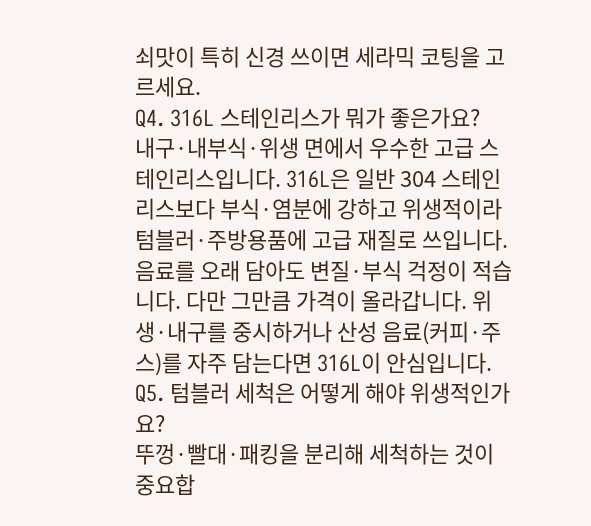쇠맛이 특히 신경 쓰이면 세라믹 코팅을 고르세요.
Q4. 316L 스테인리스가 뭐가 좋은가요?
내구·내부식·위생 면에서 우수한 고급 스테인리스입니다. 316L은 일반 304 스테인리스보다 부식·염분에 강하고 위생적이라 텀블러·주방용품에 고급 재질로 쓰입니다. 음료를 오래 담아도 변질·부식 걱정이 적습니다. 다만 그만큼 가격이 올라갑니다. 위생·내구를 중시하거나 산성 음료(커피·주스)를 자주 담는다면 316L이 안심입니다.
Q5. 텀블러 세척은 어떻게 해야 위생적인가요?
뚜껑·빨대·패킹을 분리해 세척하는 것이 중요합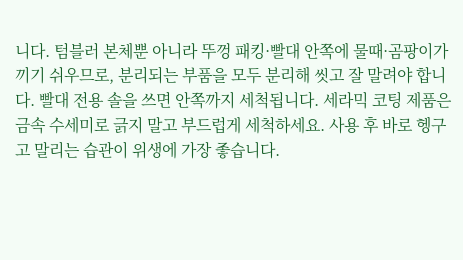니다. 텀블러 본체뿐 아니라 뚜껑 패킹·빨대 안쪽에 물때·곰팡이가 끼기 쉬우므로, 분리되는 부품을 모두 분리해 씻고 잘 말려야 합니다. 빨대 전용 솔을 쓰면 안쪽까지 세척됩니다. 세라믹 코팅 제품은 금속 수세미로 긁지 말고 부드럽게 세척하세요. 사용 후 바로 헹구고 말리는 습관이 위생에 가장 좋습니다.